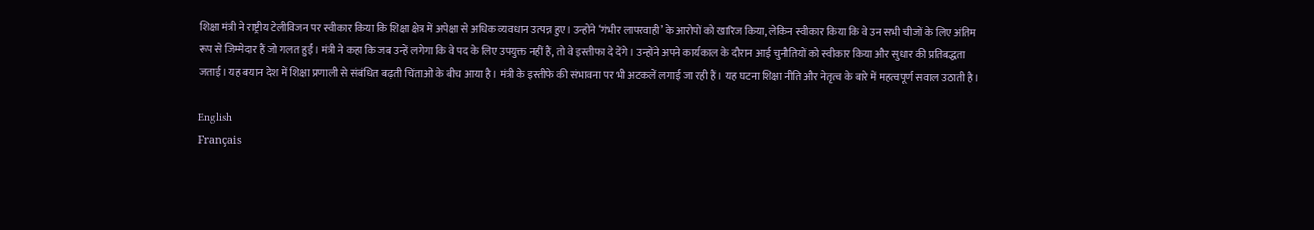शिक्षा मंत्री ने राष्ट्रीय टेलीविजन पर स्वीकार किया कि शिक्षा क्षेत्र में अपेक्षा से अधिक व्यवधान उत्पन्न हुए। उन्होंने ‘गंभीर लापरवाही’ के आरोपों को खारिज किया, लेकिन स्वीकार किया कि वे उन सभी चीजों के लिए अंतिम रूप से जिम्मेदार हैं जो गलत हुईं। मंत्री ने कहा कि जब उन्हें लगेगा कि वे पद के लिए उपयुक्त नहीं हैं, तो वे इस्तीफा दे देंगे। उन्होंने अपने कार्यकाल के दौरान आई चुनौतियों को स्वीकार किया और सुधार की प्रतिबद्धता जताई। यह बयान देश में शिक्षा प्रणाली से संबंधित बढ़ती चिंताओं के बीच आया है। मंत्री के इस्तीफे की संभावना पर भी अटकलें लगाई जा रही हैं। यह घटना शिक्षा नीति और नेतृत्व के बारे में महत्वपूर्ण सवाल उठाती है।

English
Français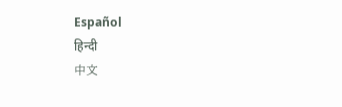Español
हिन्दी
中文